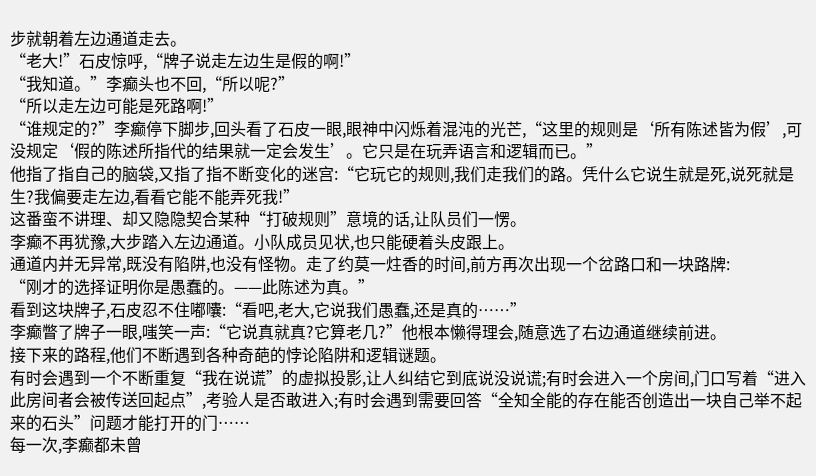步就朝着左边通道走去。
“老大!”石皮惊呼,“牌子说走左边生是假的啊!”
“我知道。”李癫头也不回,“所以呢?”
“所以走左边可能是死路啊!”
“谁规定的?”李癫停下脚步,回头看了石皮一眼,眼神中闪烁着混沌的光芒,“这里的规则是‘所有陈述皆为假’,可没规定‘假的陈述所指代的结果就一定会发生’。它只是在玩弄语言和逻辑而已。”
他指了指自己的脑袋,又指了指不断变化的迷宫:“它玩它的规则,我们走我们的路。凭什么它说生就是死,说死就是生?我偏要走左边,看看它能不能弄死我!”
这番蛮不讲理、却又隐隐契合某种“打破规则”意境的话,让队员们一愣。
李癫不再犹豫,大步踏入左边通道。小队成员见状,也只能硬着头皮跟上。
通道内并无异常,既没有陷阱,也没有怪物。走了约莫一炷香的时间,前方再次出现一个岔路口和一块路牌:
“刚才的选择证明你是愚蠢的。——此陈述为真。”
看到这块牌子,石皮忍不住嘟囔:“看吧,老大,它说我们愚蠢,还是真的……”
李癫瞥了牌子一眼,嗤笑一声:“它说真就真?它算老几?”他根本懒得理会,随意选了右边通道继续前进。
接下来的路程,他们不断遇到各种奇葩的悖论陷阱和逻辑谜题。
有时会遇到一个不断重复“我在说谎”的虚拟投影,让人纠结它到底说没说谎;有时会进入一个房间,门口写着“进入此房间者会被传送回起点”,考验人是否敢进入;有时会遇到需要回答“全知全能的存在能否创造出一块自己举不起来的石头”问题才能打开的门……
每一次,李癫都未曾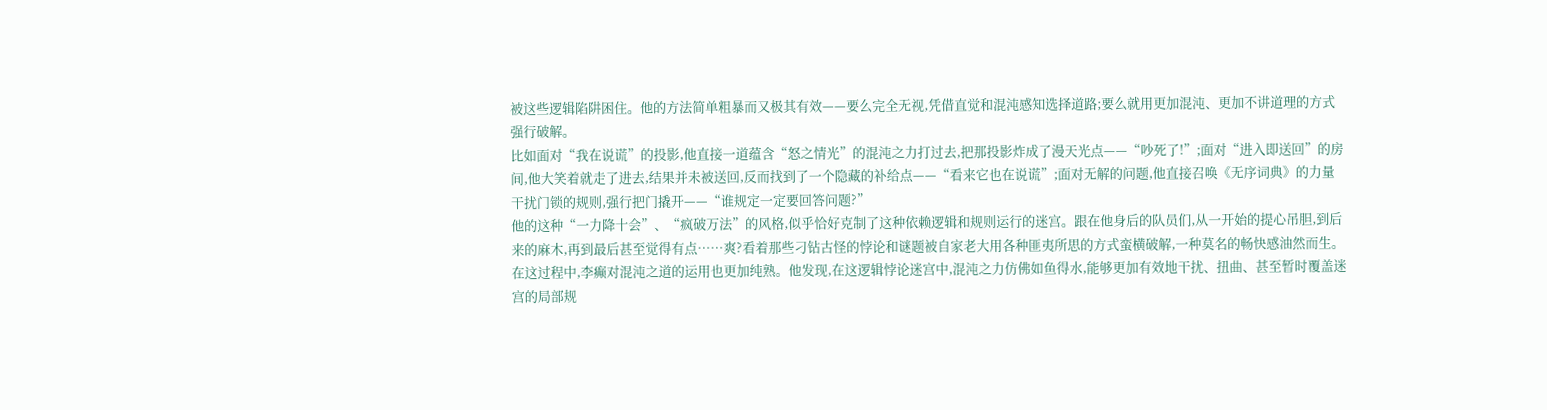被这些逻辑陷阱困住。他的方法简单粗暴而又极其有效——要么完全无视,凭借直觉和混沌感知选择道路;要么就用更加混沌、更加不讲道理的方式强行破解。
比如面对“我在说谎”的投影,他直接一道蕴含“怒之情光”的混沌之力打过去,把那投影炸成了漫天光点——“吵死了!”;面对“进入即送回”的房间,他大笑着就走了进去,结果并未被送回,反而找到了一个隐藏的补给点——“看来它也在说谎”;面对无解的问题,他直接召唤《无序词典》的力量干扰门锁的规则,强行把门撬开——“谁规定一定要回答问题?”
他的这种“一力降十会”、“疯破万法”的风格,似乎恰好克制了这种依赖逻辑和规则运行的迷宫。跟在他身后的队员们,从一开始的提心吊胆,到后来的麻木,再到最后甚至觉得有点……爽?看着那些刁钻古怪的悖论和谜题被自家老大用各种匪夷所思的方式蛮横破解,一种莫名的畅快感油然而生。
在这过程中,李癫对混沌之道的运用也更加纯熟。他发现,在这逻辑悖论迷宫中,混沌之力仿佛如鱼得水,能够更加有效地干扰、扭曲、甚至暂时覆盖迷宫的局部规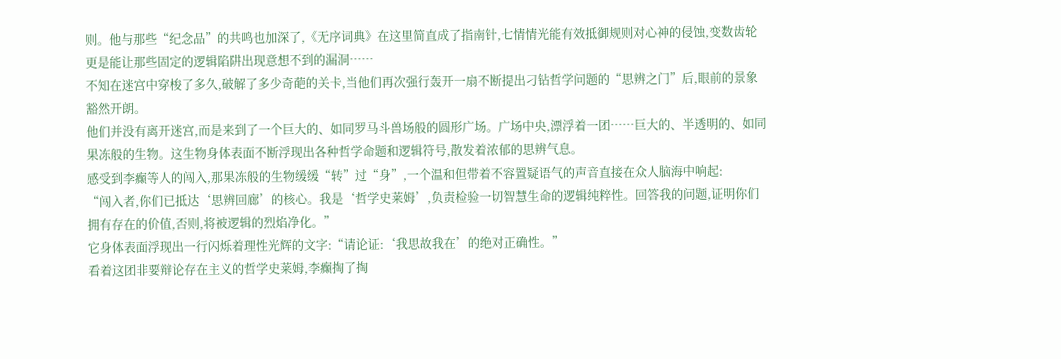则。他与那些“纪念品”的共鸣也加深了,《无序词典》在这里简直成了指南针,七情情光能有效抵御规则对心神的侵蚀,变数齿轮更是能让那些固定的逻辑陷阱出现意想不到的漏洞……
不知在迷宫中穿梭了多久,破解了多少奇葩的关卡,当他们再次强行轰开一扇不断提出刁钻哲学问题的“思辨之门”后,眼前的景象豁然开朗。
他们并没有离开迷宫,而是来到了一个巨大的、如同罗马斗兽场般的圆形广场。广场中央,漂浮着一团……巨大的、半透明的、如同果冻般的生物。这生物身体表面不断浮现出各种哲学命题和逻辑符号,散发着浓郁的思辨气息。
感受到李癫等人的闯入,那果冻般的生物缓缓“转”过“身”,一个温和但带着不容置疑语气的声音直接在众人脑海中响起:
“闯入者,你们已抵达‘思辨回廊’的核心。我是‘哲学史莱姆’,负责检验一切智慧生命的逻辑纯粹性。回答我的问题,证明你们拥有存在的价值,否则,将被逻辑的烈焰净化。”
它身体表面浮现出一行闪烁着理性光辉的文字:“请论证:‘我思故我在’的绝对正确性。”
看着这团非要辩论存在主义的哲学史莱姆,李癫掏了掏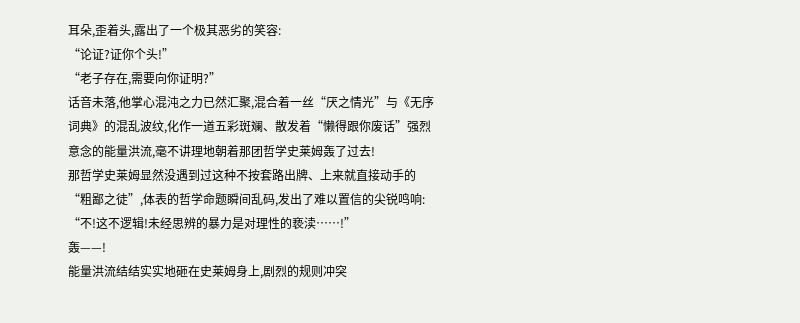耳朵,歪着头,露出了一个极其恶劣的笑容:
“论证?证你个头!”
“老子存在,需要向你证明?”
话音未落,他掌心混沌之力已然汇聚,混合着一丝“厌之情光”与《无序词典》的混乱波纹,化作一道五彩斑斓、散发着“懒得跟你废话”强烈意念的能量洪流,毫不讲理地朝着那团哲学史莱姆轰了过去!
那哲学史莱姆显然没遇到过这种不按套路出牌、上来就直接动手的“粗鄙之徒”,体表的哲学命题瞬间乱码,发出了难以置信的尖锐鸣响:
“不!这不逻辑!未经思辨的暴力是对理性的亵渎……!”
轰——!
能量洪流结结实实地砸在史莱姆身上,剧烈的规则冲突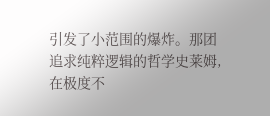引发了小范围的爆炸。那团追求纯粹逻辑的哲学史莱姆,在极度不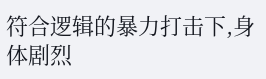符合逻辑的暴力打击下,身体剧烈